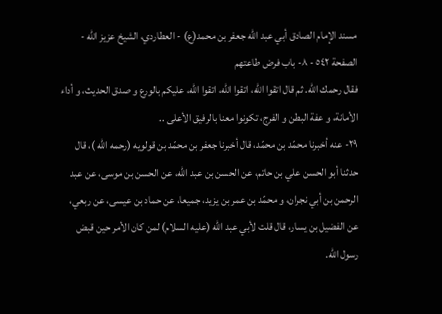مسند الإمام الصادق أبي عبد الله جعفر بن محمد(ع) - العطاردي، الشيخ عزيز الله - الصفحة ٥٤٢ - ٨- باب فرض طاعتهم
فقال رحمك اللّه. ثم قال اتقوا اللّه، اتقوا اللّه، اتقوا اللّه، عليكم بالورع و صدق الحديث، و أداء الأمانة، و عفة البطن و الفرج، تكونوا معنا بالرفيق الأعلى ..
٢٩- عنه أخبرنا محمّد بن محمّد، قال أخبرنا جعفر بن محمّد بن قولويه (رحمه الله )، قال حدثنا أبو الحسن علي بن حاتم، عن الحسن بن عبد اللّه، عن الحسن بن موسى، عن عبد الرحمن بن أبي نجران، و محمّد بن عمر بن يزيد، جميعا، عن حماد بن عيسى، عن ربعي، عن الفضيل بن يسار، قال قلت لأبي عبد اللّه (عليه السلام) لمن كان الأمر حين قبض رسول اللّه.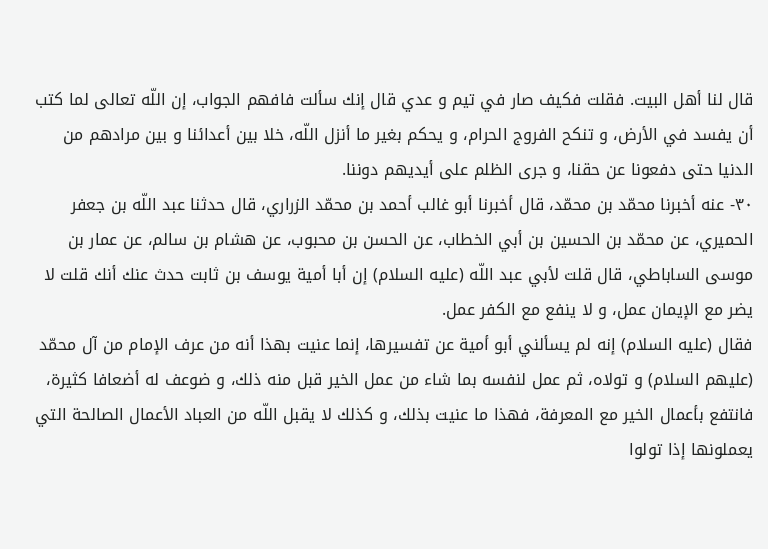قال لنا أهل البيت. فقلت فكيف صار في تيم و عدي قال إنك سألت فافهم الجواب، إن اللّه تعالى لما كتب أن يفسد في الأرض، و تنكح الفروج الحرام، و يحكم بغير ما أنزل اللّه، خلا بين أعدائنا و بين مرادهم من الدنيا حتى دفعونا عن حقنا، و جرى الظلم على أيديهم دوننا.
٣٠- عنه أخبرنا محمّد بن محمّد، قال أخبرنا أبو غالب أحمد بن محمّد الزراري، قال حدثنا عبد اللّه بن جعفر الحميري، عن محمّد بن الحسين بن أبي الخطاب، عن الحسن بن محبوب، عن هشام بن سالم، عن عمار بن موسى الساباطي، قال قلت لأبي عبد اللّه (عليه السلام) إن أبا أمية يوسف بن ثابت حدث عنك أنك قلت لا يضر مع الإيمان عمل، و لا ينفع مع الكفر عمل.
فقال (عليه السلام) إنه لم يسألني أبو أمية عن تفسيرها، إنما عنيت بهذا أنه من عرف الإمام من آل محمّد (عليهم السلام) و تولاه، ثم عمل لنفسه بما شاء من عمل الخير قبل منه ذلك، و ضوعف له أضعافا كثيرة، فانتفع بأعمال الخير مع المعرفة، فهذا ما عنيت بذلك، و كذلك لا يقبل اللّه من العباد الأعمال الصالحة التي يعملونها إذا تولوا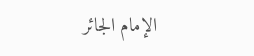الإمام الجائر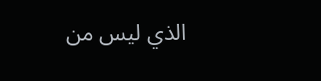الذي ليس من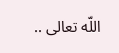اللّه تعالى ..